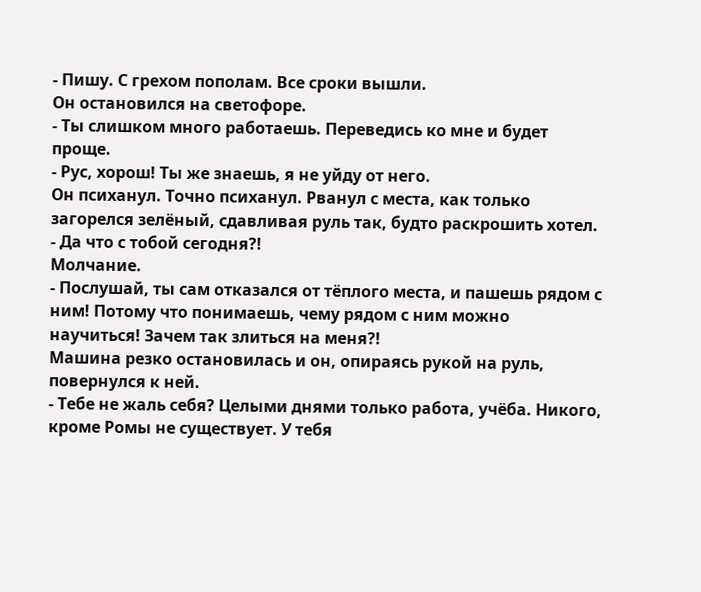- Пишу. С грехом пополам. Все сроки вышли.
Он остановился на светофоре.
- Ты слишком много работаешь. Переведись ко мне и будет проще.
- Рус, хорош! Ты же знаешь, я не уйду от него.
Он психанул. Точно психанул. Рванул с места, как только загорелся зелёный, сдавливая руль так, будто раскрошить хотел.
- Да что с тобой сегодня?!
Молчание.
- Послушай, ты сам отказался от тёплого места, и пашешь рядом с ним! Потому что понимаешь, чему рядом с ним можно научиться! Зачем так злиться на меня?!
Машина резко остановилась и он, опираясь рукой на руль, повернулся к ней.
- Тебе не жаль себя? Целыми днями только работа, учёба. Никого, кроме Ромы не существует. У тебя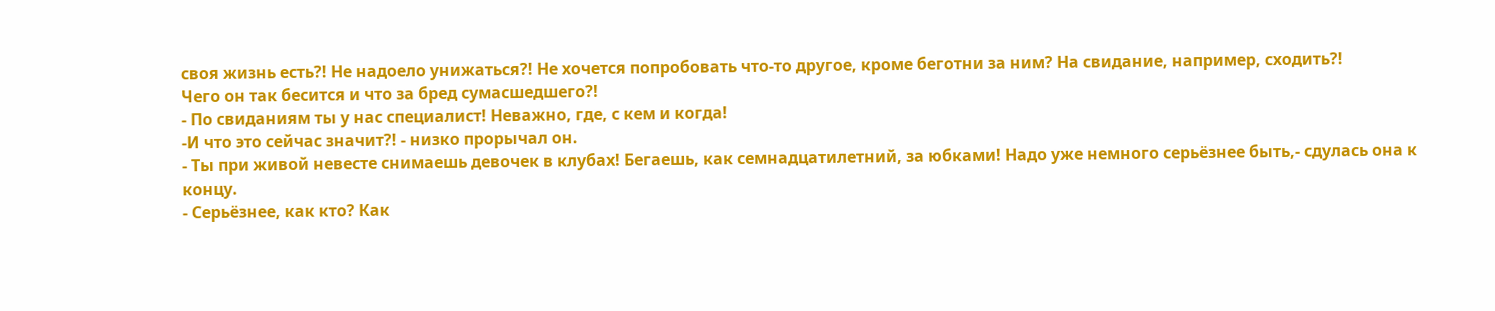своя жизнь есть?! Не надоело унижаться?! Не хочется попробовать что-то другое, кроме беготни за ним? На свидание, например, сходить?!
Чего он так бесится и что за бред сумасшедшего?!
- По свиданиям ты у нас специалист! Неважно, где, с кем и когда!
-И что это сейчас значит?! - низко прорычал он.
- Ты при живой невесте снимаешь девочек в клубах! Бегаешь, как семнадцатилетний, за юбками! Надо уже немного серьёзнее быть,- сдулась она к концу.
- Серьёзнее, как кто? Как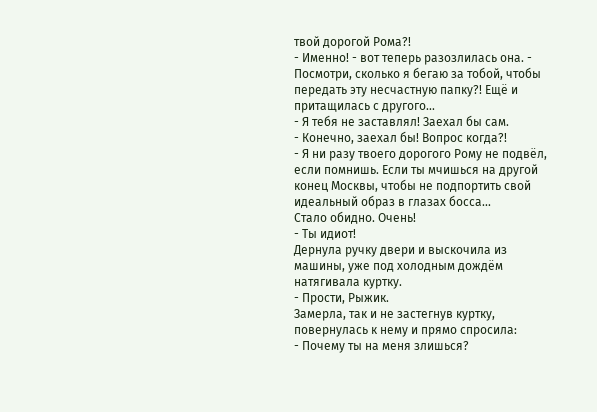твой дорогой Рома?!
- Именно! - вот теперь разозлилась она. - Посмотри, сколько я бегаю за тобой, чтобы передать эту несчастную папку?! Ещё и притащилась с другого...
- Я тебя не заставлял! Заехал бы сам.
- Конечно, заехал бы! Вопрос когда?!
- Я ни разу твоего дорогого Рому не подвёл, если помнишь. Если ты мчишься на другой конец Москвы, чтобы не подпортить свой идеальный образ в глазах босса...
Стало обидно. Очень!
- Ты идиот!
Дернула ручку двери и выскочила из машины, уже под холодным дождём натягивала куртку.
- Прости, Рыжик.
Замерла, так и не застегнув куртку, повернулась к нему и прямо спросила:
- Почему ты на меня злишься?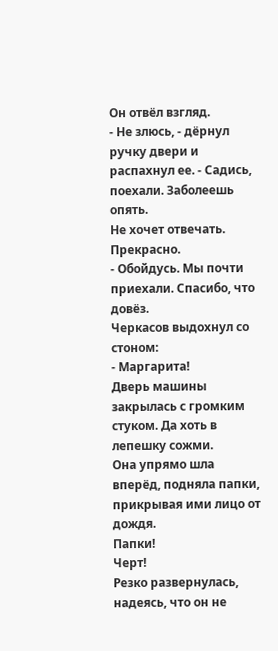Он отвёл взгляд.
- Не злюсь, - дёрнул ручку двери и распахнул ее. - Садись, поехали. Заболеешь опять.
Не хочет отвечать. Прекрасно.
- Обойдусь. Мы почти приехали. Спасибо, что довёз.
Черкасов выдохнул со стоном:
- Маргарита!
Дверь машины закрылась с громким стуком. Да хоть в лепешку сожми.
Она упрямо шла вперёд, подняла папки, прикрывая ими лицо от дождя.
Папки!
Черт!
Резко развернулась, надеясь, что он не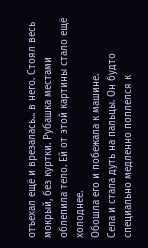отъехал ещё и врезалась... в него. Стоял весь мокрый, без куртки. Рубашка местами облепила тело. Ей от этой картины стало ещё холоднее.
Обошла его и побежала к машине.
Села и стала дуть на пальцы. Он будто специально медленно поплелся к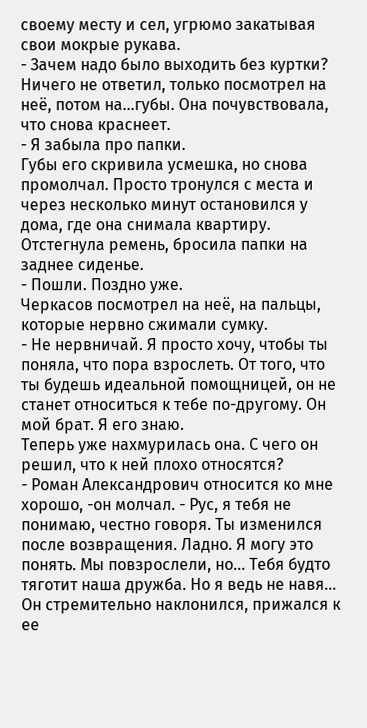своему месту и сел, угрюмо закатывая свои мокрые рукава.
- Зачем надо было выходить без куртки?
Ничего не ответил, только посмотрел на неё, потом на...губы. Она почувствовала, что снова краснеет.
- Я забыла про папки.
Губы его скривила усмешка, но снова промолчал. Просто тронулся с места и через несколько минут остановился у дома, где она снимала квартиру.
Отстегнула ремень, бросила папки на заднее сиденье.
- Пошли. Поздно уже.
Черкасов посмотрел на неё, на пальцы, которые нервно сжимали сумку.
- Не нервничай. Я просто хочу, чтобы ты поняла, что пора взрослеть. От того, что ты будешь идеальной помощницей, он не станет относиться к тебе по-другому. Он мой брат. Я его знаю.
Теперь уже нахмурилась она. С чего он решил, что к ней плохо относятся?
- Роман Александрович относится ко мне хорошо, -он молчал. - Рус, я тебя не понимаю, честно говоря. Ты изменился после возвращения. Ладно. Я могу это понять. Мы повзрослели, но... Тебя будто тяготит наша дружба. Но я ведь не навя...
Он стремительно наклонился, прижался к ее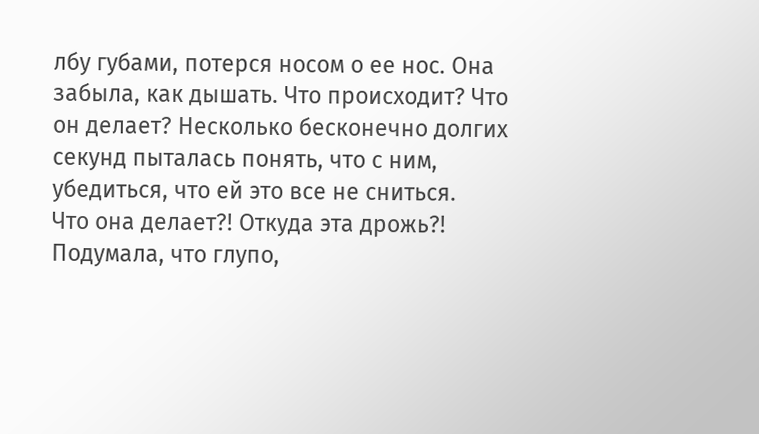лбу губами, потерся носом о ее нос. Она забыла, как дышать. Что происходит? Что он делает? Несколько бесконечно долгих секунд пыталась понять, что с ним, убедиться, что ей это все не сниться.
Что она делает?! Откуда эта дрожь?! Подумала, что глупо,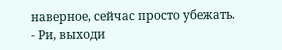наверное, сейчас просто убежать.
- Ри, выходи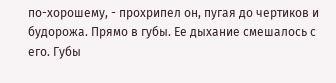по-хорошему, - прохрипел он, пугая до чертиков и будорожа. Прямо в губы. Ее дыхание смешалось с его. Губы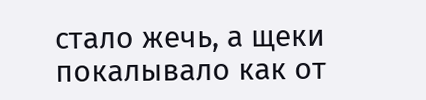стало жечь, а щеки покалывало как от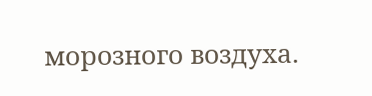морозного воздуха.